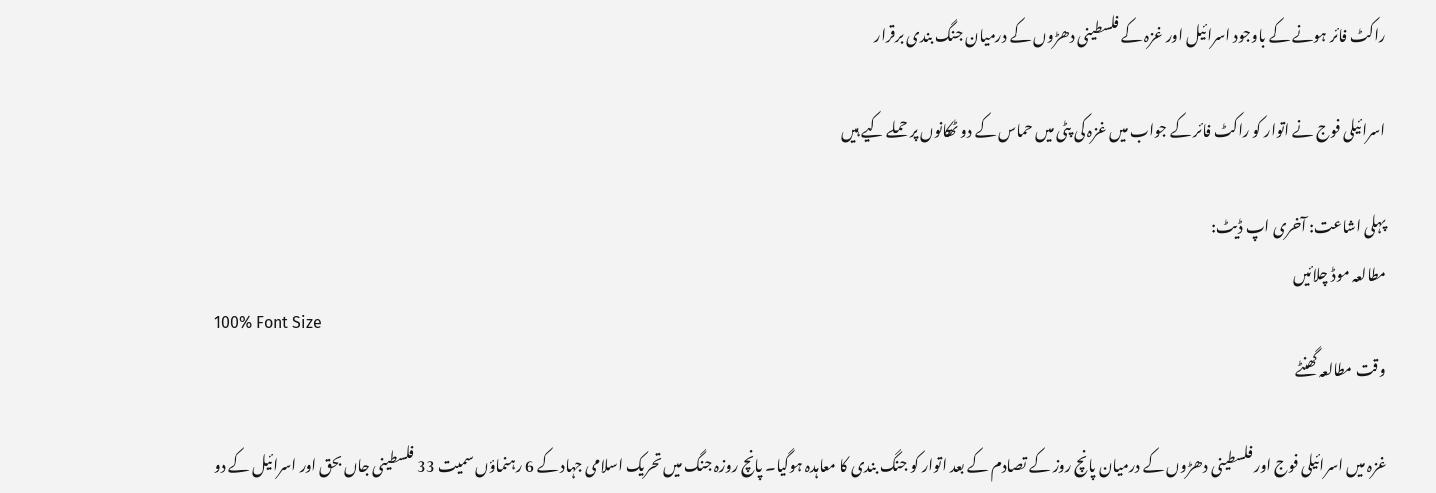راکٹ فائر ہونے کے باوجود اسرائیل اور غزہ کے فلسطینی دھڑوں کے درمیان جنگ بندی برقرار

اسرائیلی فوج نے اتوار کو راکٹ فائر کے جواب میں غزہ کی پٹی میں حماس کے دو ٹھکانوں پر حملے کیے ہیں

پہلی اشاعت: آخری اپ ڈیٹ:
مطالعہ موڈ چلائیں
100% Font Size
وقت مطالعہ گھنٹے

غزہ میں اسرائیلی فوج اور فلسطینی دھڑوں کے درمیان پانچ روز کے تصادم کے بعد اتوار کو جنگ بندی کا معاہدہ ہوگیا۔ پانچ روزہ جنگ میں تحریک اسلامی جہاد کے 6 رہنماؤں سمیت 33 فلسطینی جاں بحق اور اسرائیل کے دو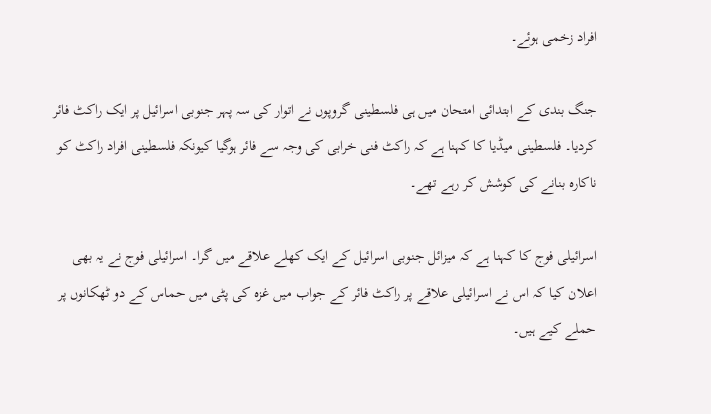افراد زخمی ہوئے۔

جنگ بندی کے ابتدائی امتحان میں ہی فلسطینی گروپوں نے اتوار کی سہ پہر جنوبی اسرائیل پر ایک راکٹ فائر کردیا۔ فلسطینی میڈیا کا کہنا ہے کہ راکٹ فنی خرابی کی وجہ سے فائر ہوگیا کیونکہ فلسطینی افراد راکٹ کو ناکارہ بنانے کی کوشش کر رہے تھے۔

اسرائیلی فوج کا کہنا ہے کہ میزائل جنوبی اسرائیل کے ایک کھلے علاقے میں گرا۔ اسرائیلی فوج نے یہ بھی اعلان کیا کہ اس نے اسرائیلی علاقے پر راکٹ فائر کے جواب میں غزہ کی پٹی میں حماس کے دو ٹھکانوں پر حملے کیے ہیں۔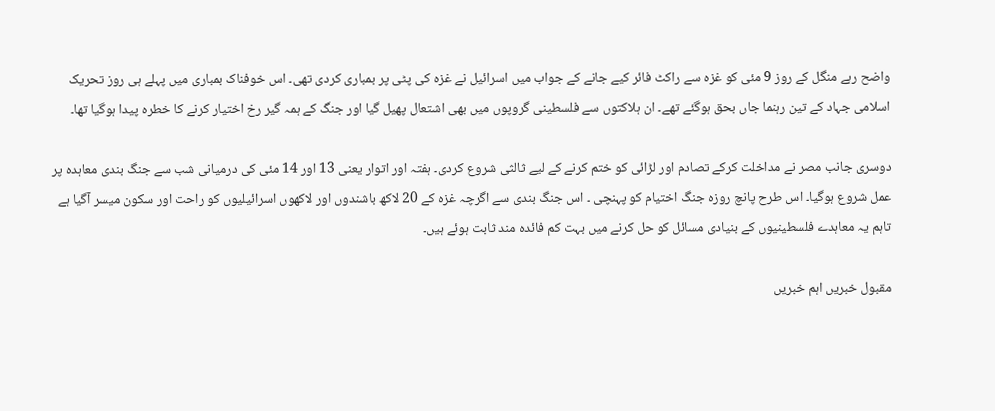واضح رہے منگل کے روز 9 مئی کو غزہ سے راکٹ فائر کیے جانے کے جواب میں اسرائیل نے غزہ کی پٹی پر بمباری کردی تھی۔ اس خوفناک بمباری میں پہلے ہی روز تحریک اسلامی جہاد کے تین رہنما جاں بحق ہوگئے تھے۔ ان ہلاکتوں سے فلسطینی گروپوں میں بھی اشتعال پھیل گیا اور جنگ کے ہمہ گیر رخ اختیار کرنے کا خطرہ پیدا ہوگیا تھا۔

دوسری جانب مصر نے مداخلت کرکے تصادم اور لڑائی کو ختم کرنے کے لیے ثالثی شروع کردی۔ ہفتہ اور اتوار یعنی 13 اور 14 مئی کی درمیانی شب سے جنگ بندی معاہدہ پر عمل شروع ہوگیا۔ اس طرح پانچ روزہ جنگ اختیام کو پہنچی ۔ اس جنگ بندی سے اگرچہ غزہ کے 20 لاکھ باشندوں اور لاکھوں اسرائیلیوں کو راحت اور سکون میسر آگیا ہے تاہم یہ معاہدے فلسطینیوں کے بنیادی مسائل کو حل کرنے میں بہت کم فائدہ مند ثابت ہوئے ہیں۔

مقبول خبریں اہم خبریں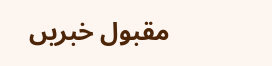مقبول خبریں